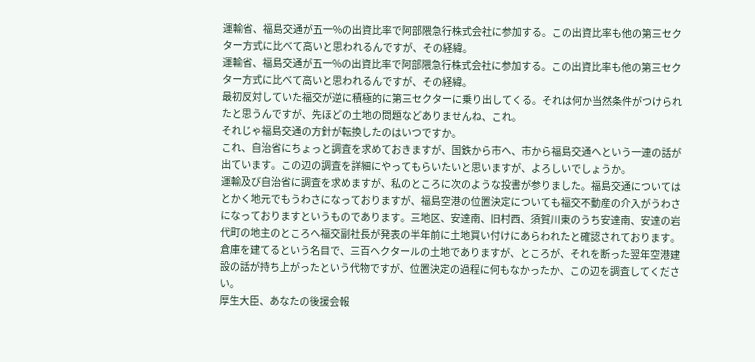運輸省、福島交通が五一%の出資比率で阿部隈急行株式会社に参加する。この出資比率も他の第三セクター方式に比べて高いと思われるんですが、その経緯。
運輸省、福島交通が五一%の出資比率で阿部隈急行株式会社に参加する。この出資比率も他の第三セクター方式に比べて高いと思われるんですが、その経緯。
最初反対していた福交が逆に積極的に第三セクターに乗り出してくる。それは何か当然条件がつけられたと思うんですが、先ほどの土地の問題などありませんね、これ。
それじゃ福島交通の方針が転換したのはいつですか。
これ、自治省にちょっと調査を求めておきますが、国鉄から市へ、市から福島交通へという一連の話が出ています。この辺の調査を詳細にやってもらいたいと思いますが、よろしいでしょうか。
運輸及び自治省に調査を求めますが、私のところに次のような投書が参りました。福島交通についてはとかく地元でもうわさになっておりますが、福島空港の位置決定についても福交不動産の介入がうわさになっておりますというものであります。三地区、安達南、旧村西、須賀川東のうち安達南、安達の岩代町の地主のところへ福交副社長が発表の半年前に土地買い付けにあらわれたと確認されております。倉庫を建てるという名目で、三百ヘクタールの土地でありますが、ところが、それを断った翌年空港建設の話が持ち上がったという代物ですが、位置決定の過程に何もなかったか、この辺を調査してください。
厚生大臣、あなたの後援会報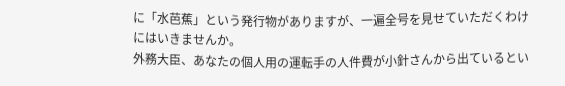に「水芭蕉」という発行物がありますが、一遍全号を見せていただくわけにはいきませんか。
外務大臣、あなたの個人用の運転手の人件費が小針さんから出ているとい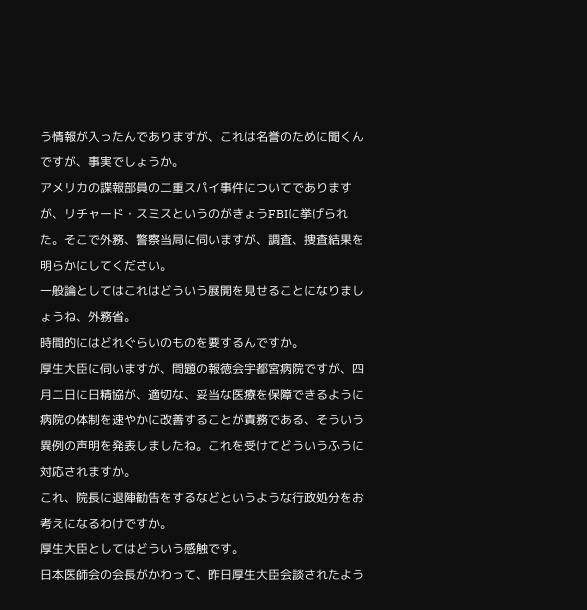う情報が入ったんでありますが、これは名誉のために聞くんですが、事実でしょうか。
アメリカの諜報部員の二重スパイ事件についてでありますが、リチャード・スミスというのがきょうFBIに挙げられた。そこで外務、警察当局に伺いますが、調査、捜査結果を明らかにしてください。
一般論としてはこれはどういう展開を見せることになりましょうね、外務省。
時間的にはどれぐらいのものを要するんですか。
厚生大臣に伺いますが、問題の報徳会宇都宮病院ですが、四月二日に日精協が、適切な、妥当な医療を保障できるように病院の体制を速やかに改善することが責務である、そういう異例の声明を発表しましたね。これを受けてどういうふうに対応されますか。
これ、院長に退陣勧告をするなどというような行政処分をお考えになるわけですか。
厚生大臣としてはどういう感触です。
日本医師会の会長がかわって、昨日厚生大臣会談されたよう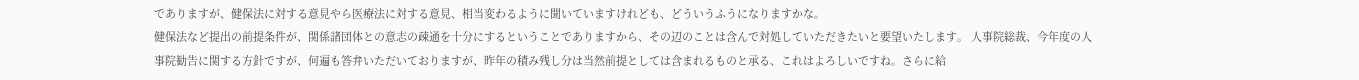でありますが、健保法に対する意見やら医療法に対する意見、相当変わるように聞いていますけれども、どういうふうになりますかな。
健保法など提出の前提条件が、関係諸団体との意志の疎通を十分にするということでありますから、その辺のことは含んで対処していただきたいと要望いたします。 人事院総裁、今年度の人事院勧告に関する方針ですが、何遍も答弁いただいておりますが、昨年の積み残し分は当然前提としては含まれるものと承る、これはよろしいですね。さらに給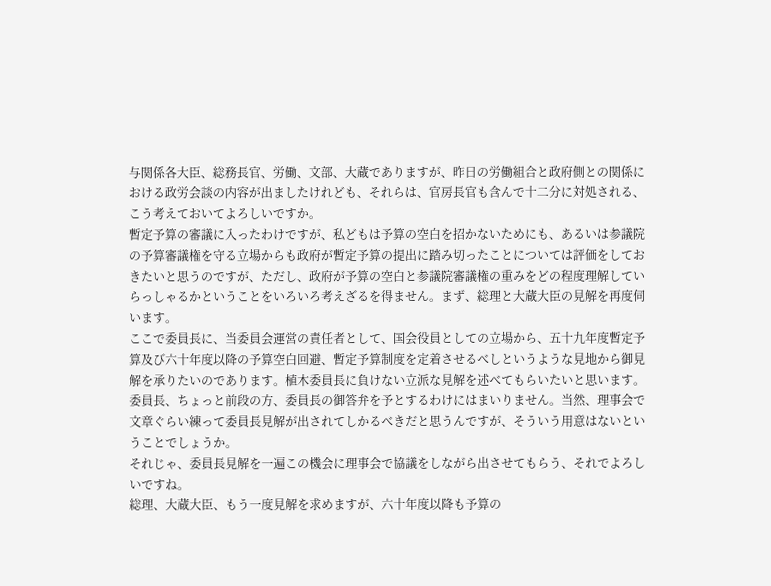与関係各大臣、総務長官、労働、文部、大蔵でありますが、昨日の労働組合と政府側との関係における政労会談の内容が出ましたけれども、それらは、官房長官も含んで十二分に対処される、こう考えておいてよろしいですか。
暫定予算の審議に入ったわけですが、私どもは予算の空白を招かないためにも、あるいは参議院の予算審議権を守る立場からも政府が暫定予算の提出に踏み切ったことについては評価をしておきたいと思うのですが、ただし、政府が予算の空白と参議院審議権の重みをどの程度理解していらっしゃるかということをいろいろ考えざるを得ません。まず、総理と大蔵大臣の見解を再度伺います。
ここで委員長に、当委員会運営の責任者として、国会役員としての立場から、五十九年度暫定予算及び六十年度以降の予算空白回避、暫定予算制度を定着させるべしというような見地から御見解を承りたいのであります。植木委員長に負けない立派な見解を述べてもらいたいと思います。
委員長、ちょっと前段の方、委員長の御答弁を予とするわけにはまいりません。当然、理事会で文章ぐらい練って委員長見解が出されてしかるべきだと思うんですが、そういう用意はないということでしょうか。
それじゃ、委員長見解を一遍この機会に理事会で協議をしながら出させてもらう、それでよろしいですね。
総理、大蔵大臣、もう一度見解を求めますが、六十年度以降も予算の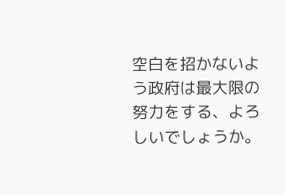空白を招かないよう政府は最大限の努力をする、よろしいでしょうか。